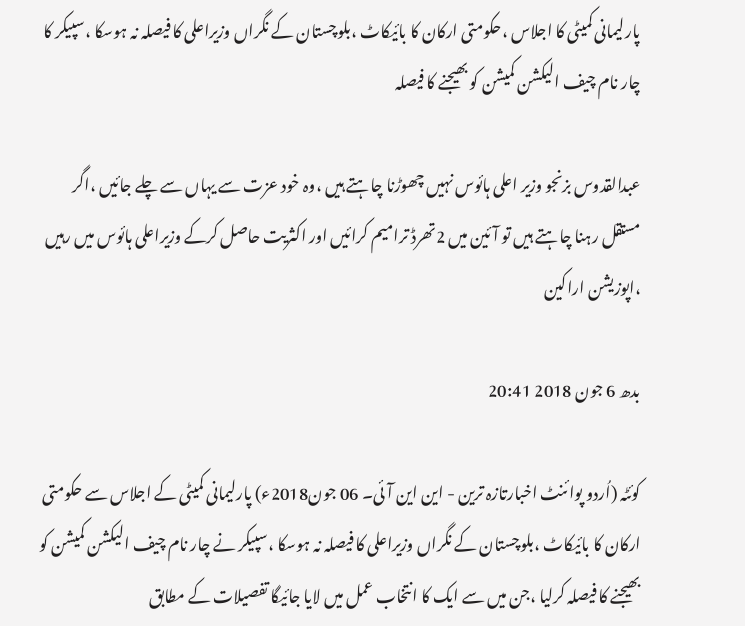پارلیمانی کمیٹی کا اجلاس ،حکومتی ارکان کا بائیکاٹ ،بلوچستان کے نگراں وزیراعلی کا فیصلہ نہ ہوسکا ،سپیکر کا چار نام چیف الیکشن کمیشن کو بھیجنے کا فیصلہ

عبدالقدوس بزنجو وزیر اعلی ہائوس نہیں چھوڑنا چاہتے ہیں ،وہ خود عزت سے یہاں سے چلے جائیں ،اگر مستقل رہنا چاہتے ہیں تو آئین میں 2تھرڈ ترامیم کرائیں اور اکثریت حاصل کرکے وزیراعلی ہائوس میں رہیں ،اپوزیشن اراکین

بدھ 6 جون 2018 20:41

کوئٹہ (اُردو پوائنٹ اخبارتازہ ترین - این این آئی۔ 06 جون2018ء) پارلیمانی کمیٹی کے اجلاس سے حکومتی ارکان کا بائیکاٹ ،بلوچستان کے نگراں وزیراعلی کا فیصلہ نہ ہوسکا ،سپیکر نے چار نام چیف الیکشن کمیشن کو بھیجنے کا فیصلہ کرلیا ،جن میں سے ایک کا انتخاب عمل میں لایا جائیگا تفصیلات کے مطابق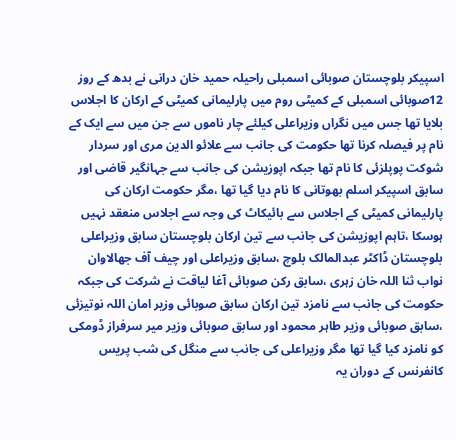اسپیکر بلوچستان صوبائی اسمبلی راحیلہ حمید خان درانی نے بدھ کے روز 12صوبائی اسمبلی کے کمیٹی روم میں پارلیمانی کمیٹی کے ارکان کا اجلاس بلایا تھا جس میں نگراں وزیراعلی کیلئے چار ناموں سے جن میں سے ایک کے نام پر فیصلہ کرنا تھا حکومت کی جانب سے علائو الدین مری اور سردار شوکت پوپلزئی کا نام تھا جبکہ اپوزیشن کی جانب سے جہانگیر قاضی اور سابق اسپیکر اسلم بھوتانی کا نام دیا گیا تھا ،مگر حکومت ارکان کی پارلیمانی کمیٹی کے اجلاس سے بائیکاٹ کی وجہ سے اجلاس منعقد نہیں ہوسکا ،تاہم اپوزیشن کی جانب سے تین ارکان بلوچستان سابق وزیراعلی بلوچستان ڈاکٹر عبدالمالک بلوچ ،سابق وزیراعلی اور چیف آف جھالاوان نواب ثنا اللہ خان زہری ،سابق رکن صوبائی آغا لیاقت نے شرکت کی جبکہ حکومت کی جانب سے نامزد تین ارکان سابق صوبائی وزیر امان اللہ نوتیزئی ،سابق صوبائی وزیر طاہر محمود اور سابق صوبائی وزیر میر سرفراز ڈومکی کو نامزد کیا گیا تھا مگر وزیراعلی کی جانب سے منگل کی شب پریس کانفرنس کے دوران یہ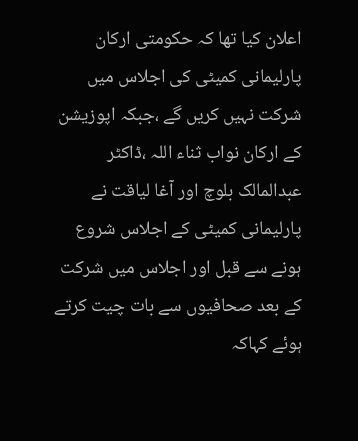اعلان کیا تھا کہ حکومتی ارکان پارلیمانی کمیٹی کی اجلاس میں شرکت نہیں کریں گے ،جبکہ اپوزیشن کے ارکان نواب ثناء اللہ ،ڈاکٹر عبدالمالک بلوچ اور آغا لیاقت نے پارلیمانی کمیٹی کے اجلاس شروع ہونے سے قبل اور اجلاس میں شرکت کے بعد صحافیوں سے بات چیت کرتے ہوئے کہاکہ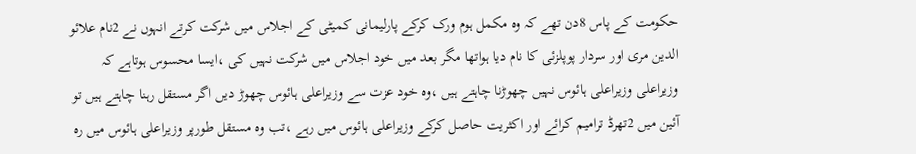حکومت کے پاس 8دن تھے کہ وہ مکمل ہوم ورک کرکے پارلیمانی کمیٹی کے اجلاس میں شرکت کرتے انہوں نے 2نام علائو الدین مری اور سردار پوپلزئی کا نام دیا ہواتھا مگر بعد میں خود اجلاس میں شرکت نہیں کی ،ایسا محسوس ہوتاہے کہ وزیراعلی وزیراعلی ہائوس نہیں چھوڑنا چاہتے ہیں ،وہ خود عزت سے وزیراعلی ہائوس چھوڑ دیں اگر مستقل رہنا چاہتے ہیں تو آئین میں 2تھرڈ ترامیم کرائے اور اکثریت حاصل کرکے وزیراعلی ہائوس میں رہے ،تب وہ مستقل طورپر وزیراعلی ہائوس میں رہ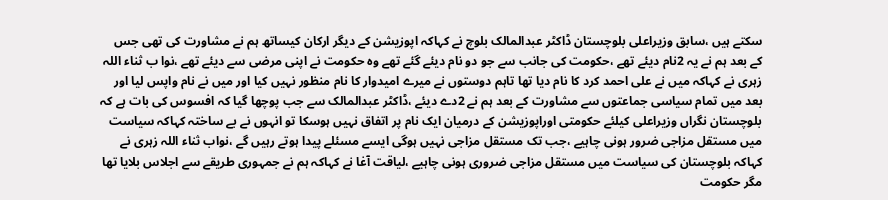سکتے ہیں ،سابق وزیراعلی بلوچستان ڈاکٹر عبدالمالک بلوچ نے کہاکہ اپوزیشن کے دیگر ارکان کیساتھ ہم نے مشاورت کی تھی جس کے بعد ہم نے یہ 2نام دیئے تھے ،حکومت کی جانب سے جو دو نام دیئے گئے تھے وہ حکومت نے اپنی مرضی سے دیئے تھے ،نوا ب ثناء اللہ زہری نے کہاکہ میں نے علی احمد کرد کا نام دیا تھا تاہم دوستوں نے میرے امیدوار کا نام منظور نہیں کیا اور میں نے نام واپس لیا اور بعد میں تمام سیاسی جماعتوں سے مشاورت کے بعد ہم نے 2دے دیئے ،ڈاکٹر عبدالمالک سے جب پوچھا گیا کہ افسوس کی بات ہے کہ بلوچستان نگراں وزیراعلی کیلئے حکومتی اوراپوزیشن کے درمیان ایک نام پر اتفاق نہیں ہوسکا تو انہوں نے بے ساختہ کہاکہ سیاست میں مستقل مزاجی ضرور ہونی چاہیے ،جب تک مستقل مزاجی نہیں ہوگی ایسے مسئلے پیدا ہوتے رہیں گے ،نواب ثناء اللہ زہری نے کہاکہ بلوچستان کی سیاست میں مستقل مزاجی ضروری ہونی چاہیے ،لیاقت آغا نے کہاکہ ہم نے جمہوری طریقے سے اجلاس بلایا تھا مگر حکومت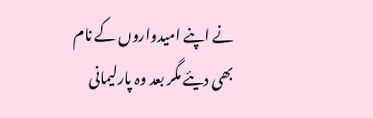نے اپنے امیدواروں کے نام بھی دیئے مگر بعد وہ پارلیمانی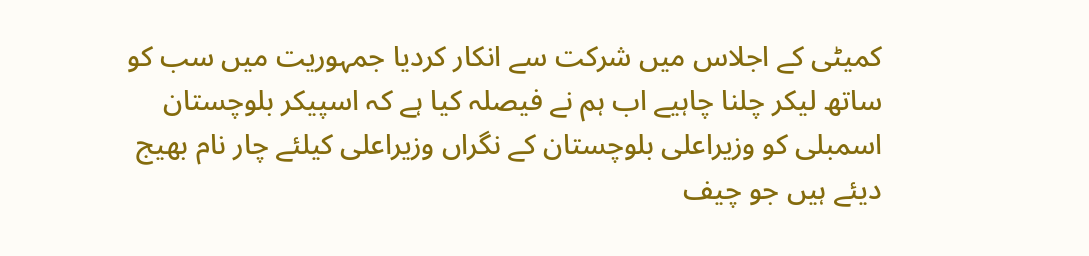کمیٹی کے اجلاس میں شرکت سے انکار کردیا جمہوریت میں سب کو ساتھ لیکر چلنا چاہیے اب ہم نے فیصلہ کیا ہے کہ اسپیکر بلوچستان اسمبلی کو وزیراعلی بلوچستان کے نگراں وزیراعلی کیلئے چار نام بھیج دیئے ہیں جو چیف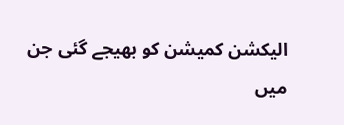الیکشن کمیشن کو بھیجے گئی جن میں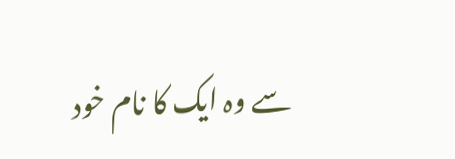سے وہ ایک کا نام خود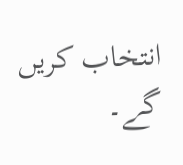انتخاب کریں گے۔